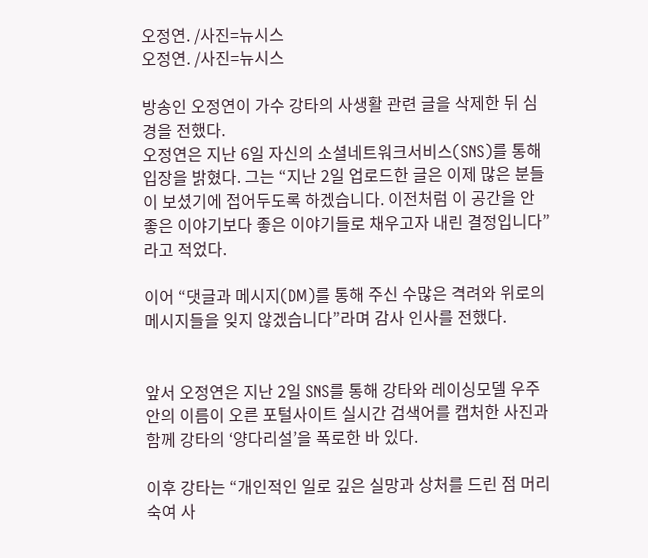오정연. /사진=뉴시스
오정연. /사진=뉴시스

방송인 오정연이 가수 강타의 사생활 관련 글을 삭제한 뒤 심경을 전했다.
오정연은 지난 6일 자신의 소셜네트워크서비스(SNS)를 통해 입장을 밝혔다. 그는 “지난 2일 업로드한 글은 이제 많은 분들이 보셨기에 접어두도록 하겠습니다. 이전처럼 이 공간을 안 좋은 이야기보다 좋은 이야기들로 채우고자 내린 결정입니다”라고 적었다.

이어 “댓글과 메시지(DM)를 통해 주신 수많은 격려와 위로의 메시지들을 잊지 않겠습니다”라며 감사 인사를 전했다.


앞서 오정연은 지난 2일 SNS를 통해 강타와 레이싱모델 우주안의 이름이 오른 포털사이트 실시간 검색어를 캡처한 사진과 함께 강타의 ‘양다리설’을 폭로한 바 있다.

이후 강타는 “개인적인 일로 깊은 실망과 상처를 드린 점 머리 숙여 사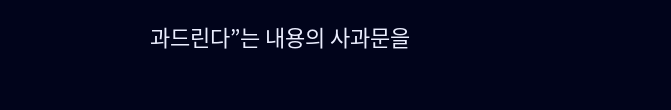과드린다”는 내용의 사과문을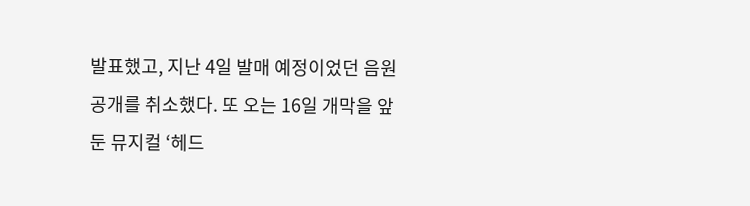발표했고, 지난 4일 발매 예정이었던 음원 공개를 취소했다. 또 오는 16일 개막을 앞둔 뮤지컬 ‘헤드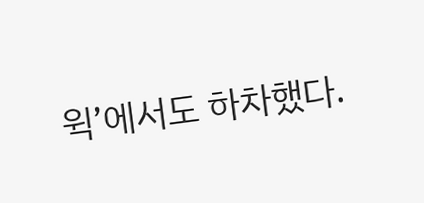윅’에서도 하차했다.